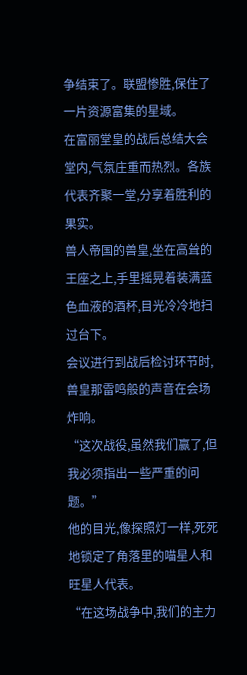争结束了。联盟惨胜,保住了一片资源富集的星域。
在富丽堂皇的战后总结大会堂内,气氛庄重而热烈。各族代表齐聚一堂,分享着胜利的果实。
兽人帝国的兽皇,坐在高耸的王座之上,手里摇晃着装满蓝色血液的酒杯,目光冷冷地扫过台下。
会议进行到战后检讨环节时,兽皇那雷鸣般的声音在会场炸响。
“这次战役,虽然我们赢了,但我必须指出一些严重的问题。”
他的目光,像探照灯一样,死死地锁定了角落里的喵星人和旺星人代表。
“在这场战争中,我们的主力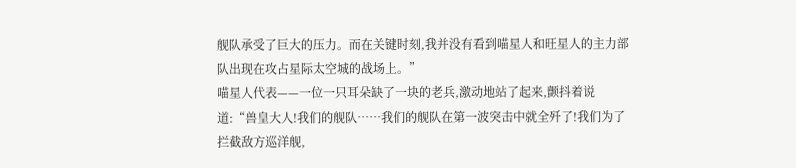舰队承受了巨大的压力。而在关键时刻,我并没有看到喵星人和旺星人的主力部队出现在攻占星际太空城的战场上。”
喵星人代表——一位一只耳朵缺了一块的老兵,激动地站了起来,颤抖着说道:“兽皇大人!我们的舰队……我们的舰队在第一波突击中就全歼了!我们为了拦截敌方巡洋舰,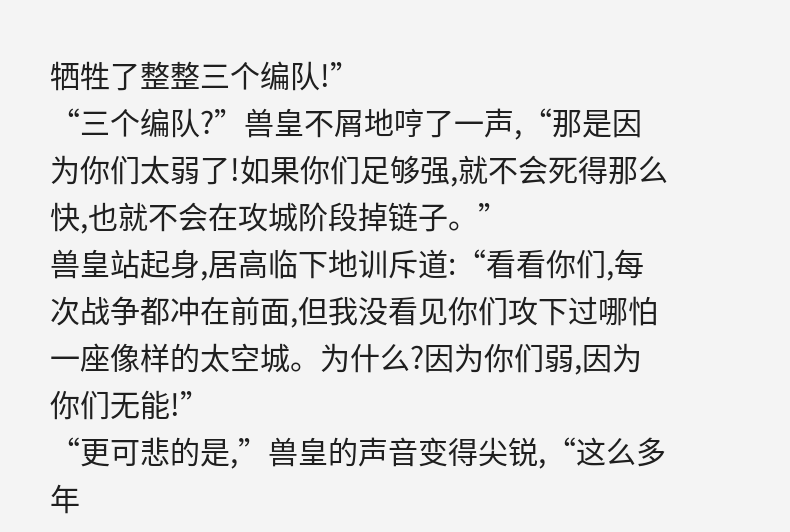牺牲了整整三个编队!”
“三个编队?”兽皇不屑地哼了一声,“那是因为你们太弱了!如果你们足够强,就不会死得那么快,也就不会在攻城阶段掉链子。”
兽皇站起身,居高临下地训斥道:“看看你们,每次战争都冲在前面,但我没看见你们攻下过哪怕一座像样的太空城。为什么?因为你们弱,因为你们无能!”
“更可悲的是,”兽皇的声音变得尖锐,“这么多年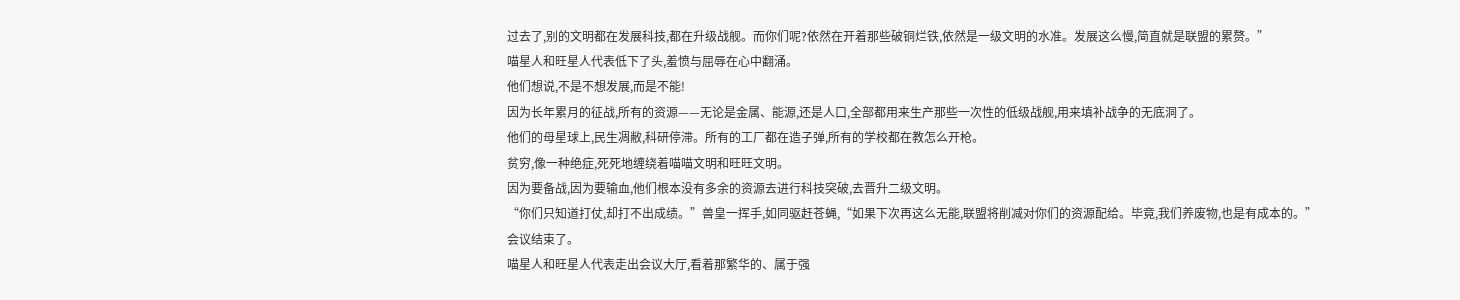过去了,别的文明都在发展科技,都在升级战舰。而你们呢?依然在开着那些破铜烂铁,依然是一级文明的水准。发展这么慢,简直就是联盟的累赘。”
喵星人和旺星人代表低下了头,羞愤与屈辱在心中翻涌。
他们想说,不是不想发展,而是不能!
因为长年累月的征战,所有的资源——无论是金属、能源,还是人口,全部都用来生产那些一次性的低级战舰,用来填补战争的无底洞了。
他们的母星球上,民生凋敝,科研停滞。所有的工厂都在造子弹,所有的学校都在教怎么开枪。
贫穷,像一种绝症,死死地缠绕着喵喵文明和旺旺文明。
因为要备战,因为要输血,他们根本没有多余的资源去进行科技突破,去晋升二级文明。
“你们只知道打仗,却打不出成绩。”兽皇一挥手,如同驱赶苍蝇,“如果下次再这么无能,联盟将削减对你们的资源配给。毕竟,我们养废物,也是有成本的。”
会议结束了。
喵星人和旺星人代表走出会议大厅,看着那繁华的、属于强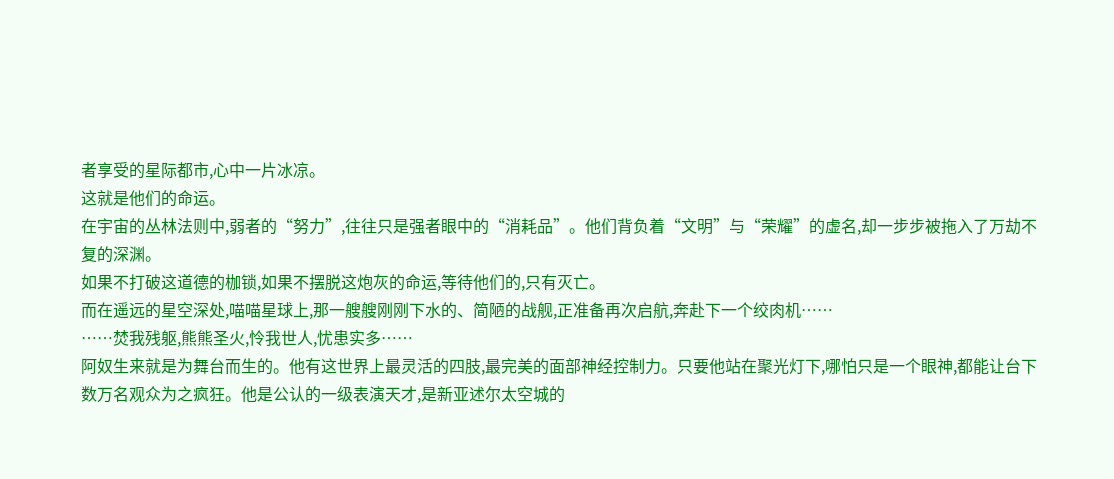者享受的星际都市,心中一片冰凉。
这就是他们的命运。
在宇宙的丛林法则中,弱者的“努力”,往往只是强者眼中的“消耗品”。他们背负着“文明”与“荣耀”的虚名,却一步步被拖入了万劫不复的深渊。
如果不打破这道德的枷锁,如果不摆脱这炮灰的命运,等待他们的,只有灭亡。
而在遥远的星空深处,喵喵星球上,那一艘艘刚刚下水的、简陋的战舰,正准备再次启航,奔赴下一个绞肉机……
……焚我残躯,熊熊圣火,怜我世人,忧患实多……
阿奴生来就是为舞台而生的。他有这世界上最灵活的四肢,最完美的面部神经控制力。只要他站在聚光灯下,哪怕只是一个眼神,都能让台下数万名观众为之疯狂。他是公认的一级表演天才,是新亚述尔太空城的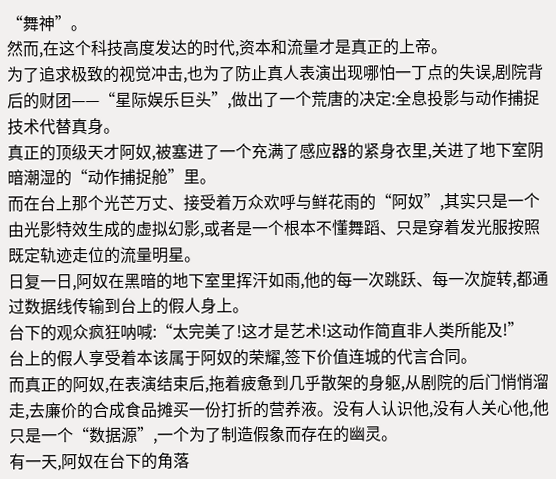“舞神”。
然而,在这个科技高度发达的时代,资本和流量才是真正的上帝。
为了追求极致的视觉冲击,也为了防止真人表演出现哪怕一丁点的失误,剧院背后的财团——“星际娱乐巨头”,做出了一个荒唐的决定:全息投影与动作捕捉技术代替真身。
真正的顶级天才阿奴,被塞进了一个充满了感应器的紧身衣里,关进了地下室阴暗潮湿的“动作捕捉舱”里。
而在台上那个光芒万丈、接受着万众欢呼与鲜花雨的“阿奴”,其实只是一个由光影特效生成的虚拟幻影,或者是一个根本不懂舞蹈、只是穿着发光服按照既定轨迹走位的流量明星。
日复一日,阿奴在黑暗的地下室里挥汗如雨,他的每一次跳跃、每一次旋转,都通过数据线传输到台上的假人身上。
台下的观众疯狂呐喊:“太完美了!这才是艺术!这动作简直非人类所能及!”
台上的假人享受着本该属于阿奴的荣耀,签下价值连城的代言合同。
而真正的阿奴,在表演结束后,拖着疲惫到几乎散架的身躯,从剧院的后门悄悄溜走,去廉价的合成食品摊买一份打折的营养液。没有人认识他,没有人关心他,他只是一个“数据源”,一个为了制造假象而存在的幽灵。
有一天,阿奴在台下的角落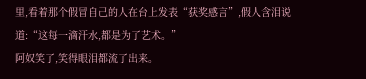里,看着那个假冒自己的人在台上发表“获奖感言”,假人含泪说道:“这每一滴汗水,都是为了艺术。”
阿奴笑了,笑得眼泪都流了出来。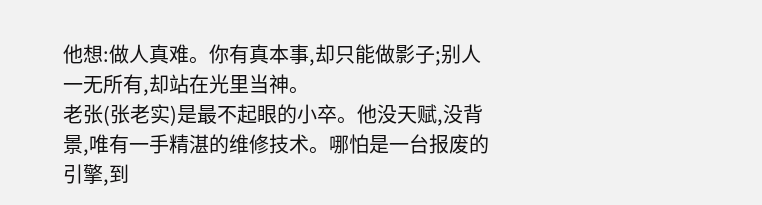他想:做人真难。你有真本事,却只能做影子;别人一无所有,却站在光里当神。
老张(张老实)是最不起眼的小卒。他没天赋,没背景,唯有一手精湛的维修技术。哪怕是一台报废的引擎,到